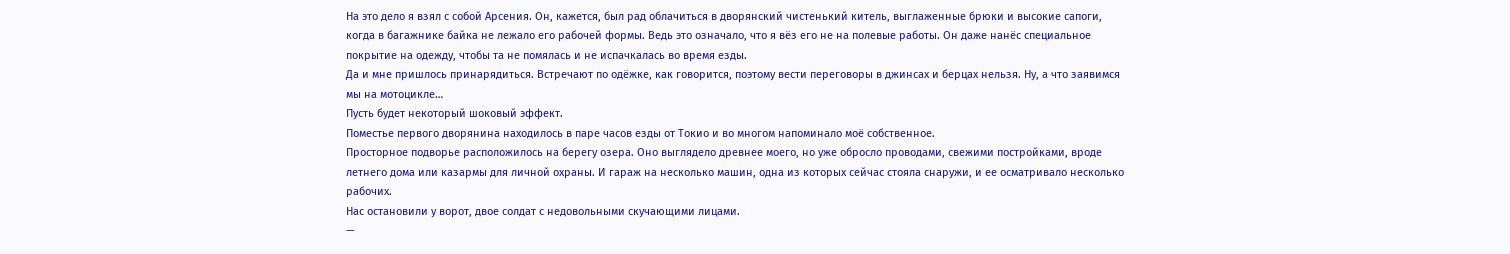На это дело я взял с собой Арсения. Он, кажется, был рад облачиться в дворянский чистенький китель, выглаженные брюки и высокие сапоги, когда в багажнике байка не лежало его рабочей формы. Ведь это означало, что я вёз его не на полевые работы. Он даже нанёс специальное покрытие на одежду, чтобы та не помялась и не испачкалась во время езды.
Да и мне пришлось принарядиться. Встречают по одёжке, как говорится, поэтому вести переговоры в джинсах и берцах нельзя. Ну, а что заявимся мы на мотоцикле…
Пусть будет некоторый шоковый эффект.
Поместье первого дворянина находилось в паре часов езды от Токио и во многом напоминало моё собственное.
Просторное подворье расположилось на берегу озера. Оно выглядело древнее моего, но уже обросло проводами, свежими постройками, вроде летнего дома или казармы для личной охраны. И гараж на несколько машин, одна из которых сейчас стояла снаружи, и ее осматривало несколько рабочих.
Нас остановили у ворот, двое солдат с недовольными скучающими лицами.
—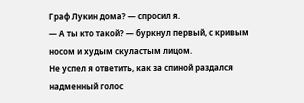Граф Лукин дома? — спросил я.
— А ты кто такой? — буркнул первый, с кривым носом и худым скуластым лицом.
Не успел я ответить, как за спиной раздался надменный голос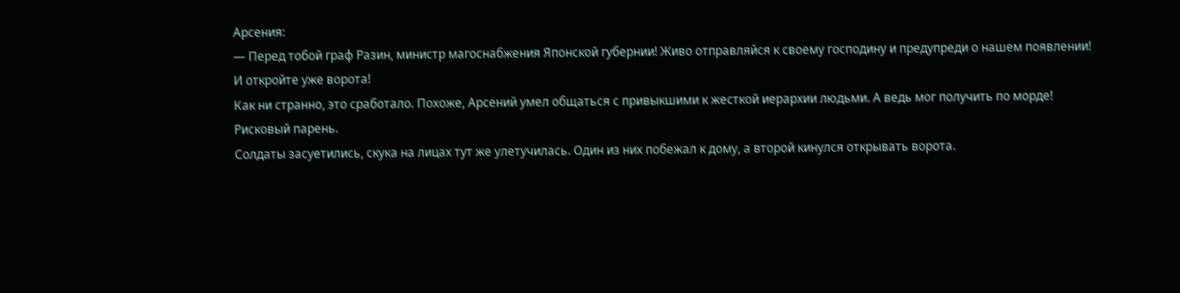Арсения:
— Перед тобой граф Разин, министр магоснабжения Японской губернии! Живо отправляйся к своему господину и предупреди о нашем появлении! И откройте уже ворота!
Как ни странно, это сработало. Похоже, Арсений умел общаться с привыкшими к жесткой иерархии людьми. А ведь мог получить по морде! Рисковый парень.
Солдаты засуетились, скука на лицах тут же улетучилась. Один из них побежал к дому, а второй кинулся открывать ворота.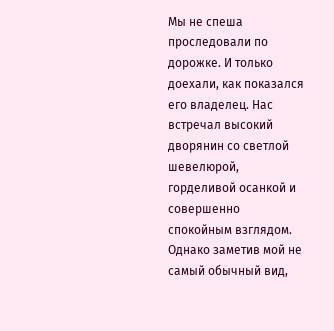Мы не спеша проследовали по дорожке. И только доехали, как показался его владелец. Нас встречал высокий дворянин со светлой шевелюрой, горделивой осанкой и совершенно спокойным взглядом. Однако заметив мой не самый обычный вид,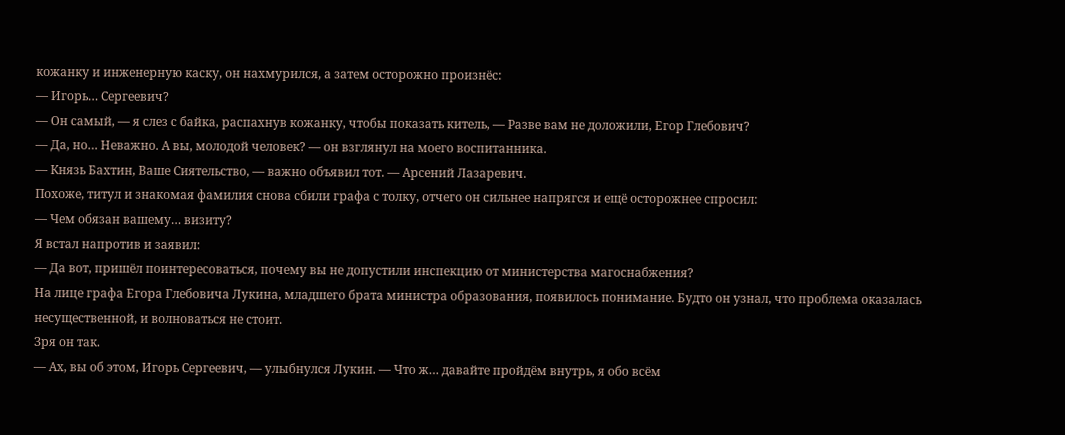кожанку и инженерную каску, он нахмурился, а затем осторожно произнёс:
— Игорь… Сергеевич?
— Он самый, — я слез с байка, распахнув кожанку, чтобы показать китель, — Разве вам не доложили, Егор Глебович?
— Да, но… Неважно. А вы, молодой человек? — он взглянул на моего воспитанника.
— Князь Бахтин, Ваше Сиятельство, — важно объявил тот. — Арсений Лазаревич.
Похоже, титул и знакомая фамилия снова сбили графа с толку, отчего он сильнее напрягся и ещё осторожнее спросил:
— Чем обязан вашему… визиту?
Я встал напротив и заявил:
— Да вот, пришёл поинтересоваться, почему вы не допустили инспекцию от министерства магоснабжения?
На лице графа Егора Глебовича Лукина, младшего брата министра образования, появилось понимание. Будто он узнал, что проблема оказалась несущественной, и волноваться не стоит.
Зря он так.
— Ах, вы об этом, Игорь Сергеевич, — улыбнулся Лукин. — Что ж… давайте пройдём внутрь, я обо всём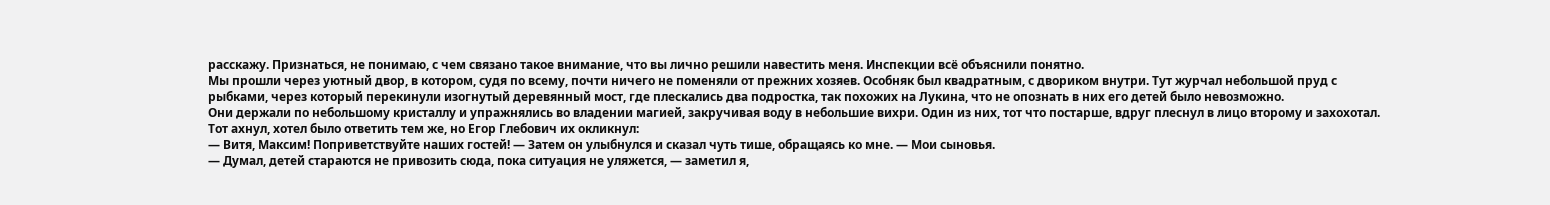расскажу. Признаться, не понимаю, с чем связано такое внимание, что вы лично решили навестить меня. Инспекции всё объяснили понятно.
Мы прошли через уютный двор, в котором, судя по всему, почти ничего не поменяли от прежних хозяев. Особняк был квадратным, с двориком внутри. Тут журчал небольшой пруд с рыбками, через который перекинули изогнутый деревянный мост, где плескались два подростка, так похожих на Лукина, что не опознать в них его детей было невозможно.
Они держали по небольшому кристаллу и упражнялись во владении магией, закручивая воду в небольшие вихри. Один из них, тот что постарше, вдруг плеснул в лицо второму и захохотал. Тот ахнул, хотел было ответить тем же, но Егор Глебович их окликнул:
— Витя, Максим! Поприветствуйте наших гостей! — Затем он улыбнулся и сказал чуть тише, обращаясь ко мне. — Мои сыновья.
— Думал, детей стараются не привозить сюда, пока ситуация не уляжется, — заметил я,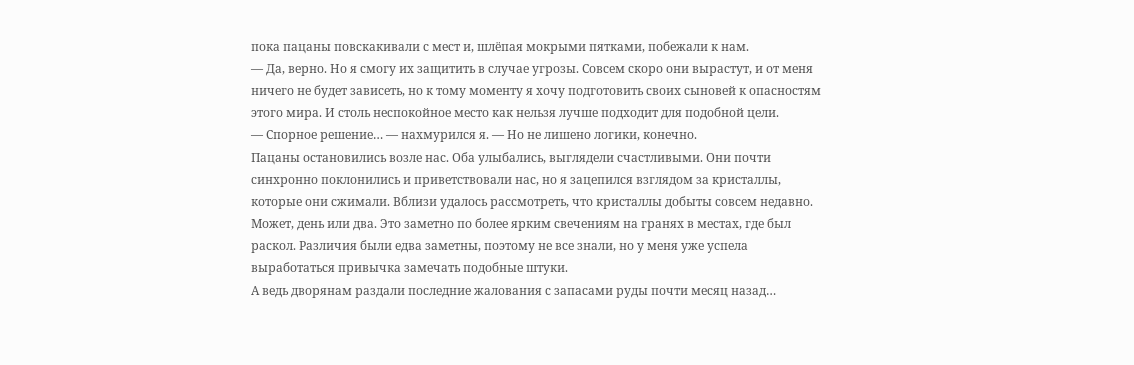пока пацаны повскакивали с мест и, шлёпая мокрыми пятками, побежали к нам.
— Да, верно. Но я смогу их защитить в случае угрозы. Совсем скоро они вырастут, и от меня ничего не будет зависеть, но к тому моменту я хочу подготовить своих сыновей к опасностям этого мира. И столь неспокойное место как нельзя лучше подходит для подобной цели.
— Спорное решение… — нахмурился я. — Но не лишено логики, конечно.
Пацаны остановились возле нас. Оба улыбались, выглядели счастливыми. Они почти синхронно поклонились и приветствовали нас, но я зацепился взглядом за кристаллы, которые они сжимали. Вблизи удалось рассмотреть, что кристаллы добыты совсем недавно. Может, день или два. Это заметно по более ярким свечениям на гранях в местах, где был раскол. Различия были едва заметны, поэтому не все знали, но у меня уже успела выработаться привычка замечать подобные штуки.
А ведь дворянам раздали последние жалования с запасами руды почти месяц назад…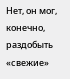Нет, он мог, конечно, раздобыть «свежие»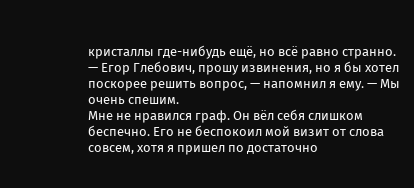кристаллы где-нибудь ещё, но всё равно странно.
— Егор Глебович, прошу извинения, но я бы хотел поскорее решить вопрос, — напомнил я ему. — Мы очень спешим.
Мне не нравился граф. Он вёл себя слишком беспечно. Его не беспокоил мой визит от слова совсем, хотя я пришел по достаточно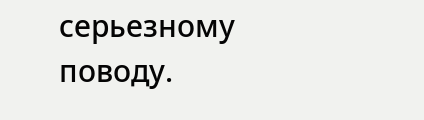серьезному поводу.